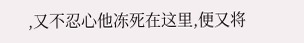,又不忍心他冻死在这里,便又将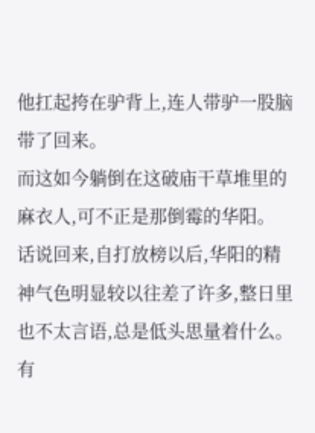他扛起挎在驴背上,连人带驴一股脑带了回来。
而这如今躺倒在这破庙干草堆里的麻衣人,可不正是那倒霉的华阳。
话说回来,自打放榜以后,华阳的精神气色明显较以往差了许多,整日里也不太言语,总是低头思量着什么。有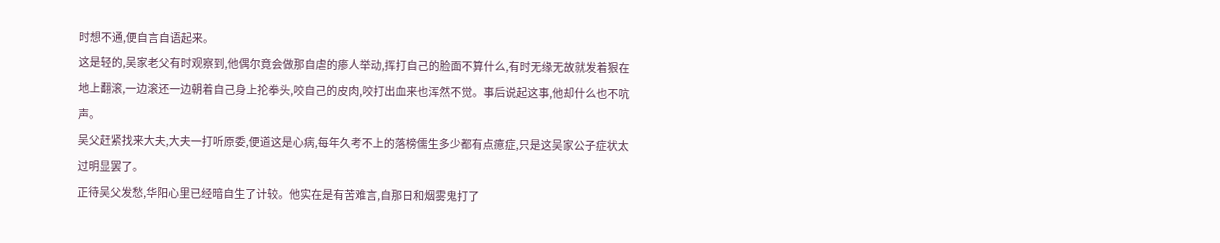时想不通,便自言自语起来。
这是轻的,吴家老父有时观察到,他偶尔竟会做那自虐的瘆人举动,挥打自己的脸面不算什么,有时无缘无故就发着狠在地上翻滚,一边滚还一边朝着自己身上抡拳头,咬自己的皮肉,咬打出血来也浑然不觉。事后说起这事,他却什么也不吭声。
吴父赶紧找来大夫,大夫一打听原委,便道这是心病,每年久考不上的落榜儒生多少都有点癔症,只是这吴家公子症状太过明显罢了。
正待吴父发愁,华阳心里已经暗自生了计较。他实在是有苦难言,自那日和烟雾鬼打了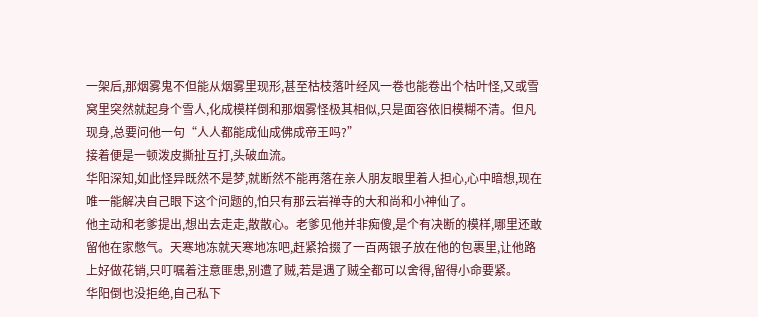一架后,那烟雾鬼不但能从烟雾里现形,甚至枯枝落叶经风一卷也能卷出个枯叶怪,又或雪窝里突然就起身个雪人,化成模样倒和那烟雾怪极其相似,只是面容依旧模糊不清。但凡现身,总要问他一句“人人都能成仙成佛成帝王吗?”
接着便是一顿泼皮撕扯互打,头破血流。
华阳深知,如此怪异既然不是梦,就断然不能再落在亲人朋友眼里着人担心,心中暗想,现在唯一能解决自己眼下这个问题的,怕只有那云岩禅寺的大和尚和小神仙了。
他主动和老爹提出,想出去走走,散散心。老爹见他并非痴傻,是个有决断的模样,哪里还敢留他在家憋气。天寒地冻就天寒地冻吧,赶紧拾掇了一百两银子放在他的包裹里,让他路上好做花销,只叮嘱着注意匪患,别遭了贼,若是遇了贼全都可以舍得,留得小命要紧。
华阳倒也没拒绝,自己私下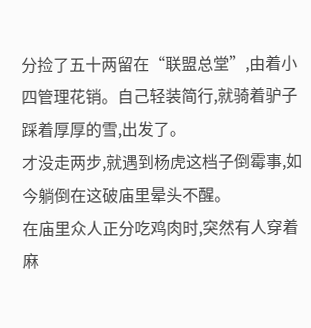分捡了五十两留在“联盟总堂”,由着小四管理花销。自己轻装简行,就骑着驴子踩着厚厚的雪,出发了。
才没走两步,就遇到杨虎这档子倒霉事,如今躺倒在这破庙里晕头不醒。
在庙里众人正分吃鸡肉时,突然有人穿着麻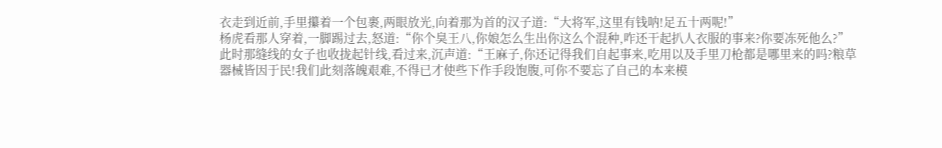衣走到近前,手里攥着一个包裹,两眼放光,向着那为首的汉子道:“大将军,这里有钱呐!足五十两呢!”
杨虎看那人穿着,一脚踢过去,怒道:“你个臭王八,你娘怎么生出你这么个混种,咋还干起扒人衣服的事来?你要冻死他么?”
此时那缝线的女子也收拢起针线,看过来,沉声道:“王麻子,你还记得我们自起事来,吃用以及手里刀枪都是哪里来的吗?粮草器械皆因于民!我们此刻落魄艰难,不得已才使些下作手段饱腹,可你不要忘了自己的本来模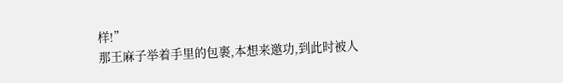样!”
那王麻子举着手里的包裹,本想来邀功,到此时被人